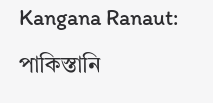Kangana Ranaut: পাকিস্তানি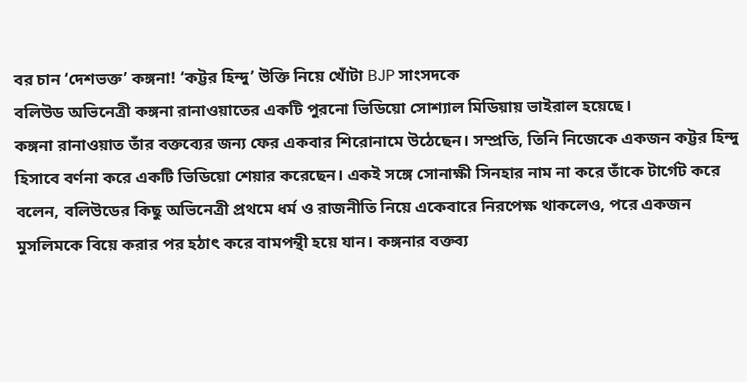বর চান ‘দেশভক্ত’ কঙ্গনা! ‘কট্টর হিন্দু’ উক্তি নিয়ে খোঁটা BJP সাংসদকে
বলিউড অভিনেত্রী কঙ্গনা রানাওয়াতের একটি পুরনো ভিডিয়ো সোশ্যাল মিডিয়ায় ভাইরাল হয়েছে।
কঙ্গনা রানাওয়াত তাঁর বক্তব্যের জন্য ফের একবার শিরোনামে উঠেছেন। সম্প্রতি, তিনি নিজেকে একজন কট্টর হিন্দু হিসাবে বর্ণনা করে একটি ভিডিয়ো শেয়ার করেছেন। একই সঙ্গে সোনাক্ষী সিনহার নাম না করে তাঁকে টার্গেট করে বলেন, বলিউডের কিছু অভিনেত্রী প্রথমে ধর্ম ও রাজনীতি নিয়ে একেবারে নিরপেক্ষ থাকলেও, পরে একজন মুসলিমকে বিয়ে করার পর হঠাৎ করে বামপন্থী হয়ে যান। কঙ্গনার বক্তব্য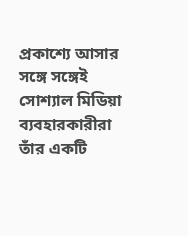প্রকাশ্যে আসার সঙ্গে সঙ্গেই সোশ্যাল মিডিয়া ব্যবহারকারীরা তাঁর একটি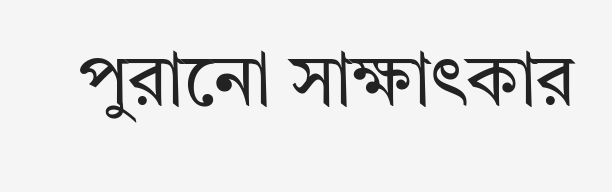পুরানো সাক্ষাৎকার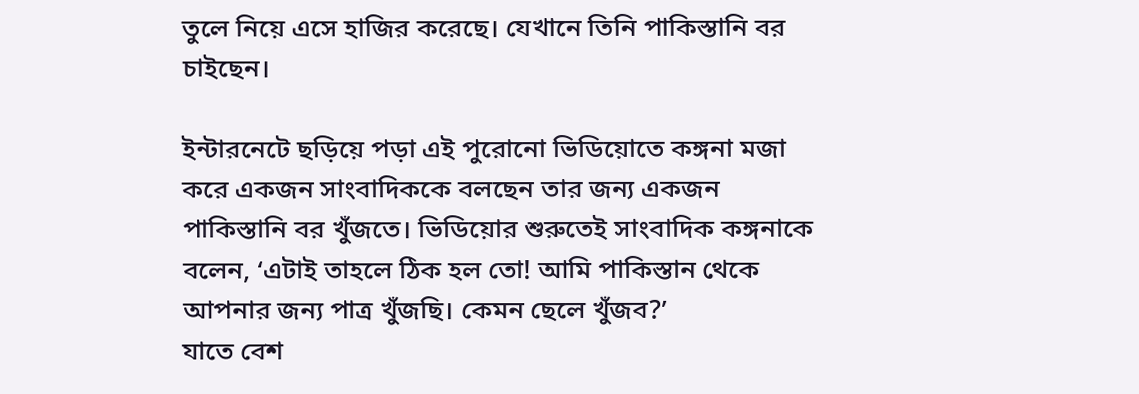তুলে নিয়ে এসে হাজির করেছে। যেখানে তিনি পাকিস্তানি বর চাইছেন।

ইন্টারনেটে ছড়িয়ে পড়া এই পুরোনো ভিডিয়োতে কঙ্গনা মজা করে একজন সাংবাদিককে বলছেন তার জন্য একজন পাকিস্তানি বর খুঁজতে। ভিডিয়োর শুরুতেই সাংবাদিক কঙ্গনাকে বলেন, ‘এটাই তাহলে ঠিক হল তো! আমি পাকিস্তান থেকে আপনার জন্য পাত্র খুঁজছি। কেমন ছেলে খুঁজব?’
যাতে বেশ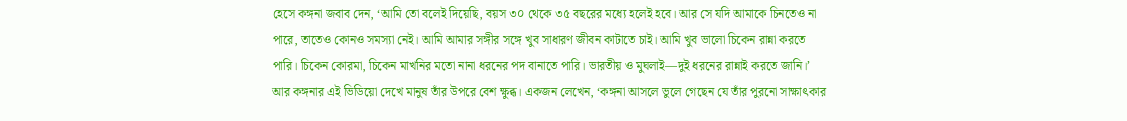হেসে কঙ্গনা জবাব দেন, ‘আমি তো বলেই দিয়েছি, বয়স ৩০ থেকে ৩৫ বছরের মধ্যে হলেই হবে। আর সে যদি আমাকে চিনতেও না পারে, তাতেও কোনও সমস্যা নেই। আমি আমার সঙ্গীর সঙ্গে খুব সাধারণ জীবন কাটাতে চাই। আমি খুব ভালো চিকেন রান্না করতে পারি। চিকেন কোরমা, চিকেন মাখনির মতো নানা ধরনের পদ বানাতে পারি। ভারতীয় ও মুঘলাই—দুই ধরনের রান্নাই করতে জানি।’
আর কঙ্গনার এই ভিডিয়ো দেখে মানুষ তাঁর উপরে বেশ ক্ষুব্ধ। একজন লেখেন, ‘কঙ্গনা আসলে ভুলে গেছেন যে তাঁর পুরনো সাক্ষাৎকার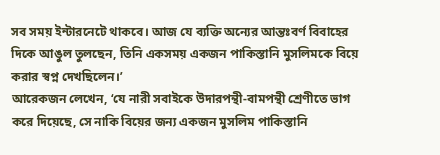সব সময় ইন্টারনেটে থাকবে। আজ যে ব্যক্তি অন্যের আন্তঃবর্ণ বিবাহের দিকে আঙুল তুলছেন, তিনি একসময় একজন পাকিস্তানি মুসলিমকে বিয়ে করার স্বপ্ন দেখছিলেন।’
আরেকজন লেখেন, ‘যে নারী সবাইকে উদারপন্থী-বামপন্থী শ্রেণীতে ভাগ করে দিয়েছে, সে নাকি বিয়ের জন্য একজন মুসলিম পাকিস্তানি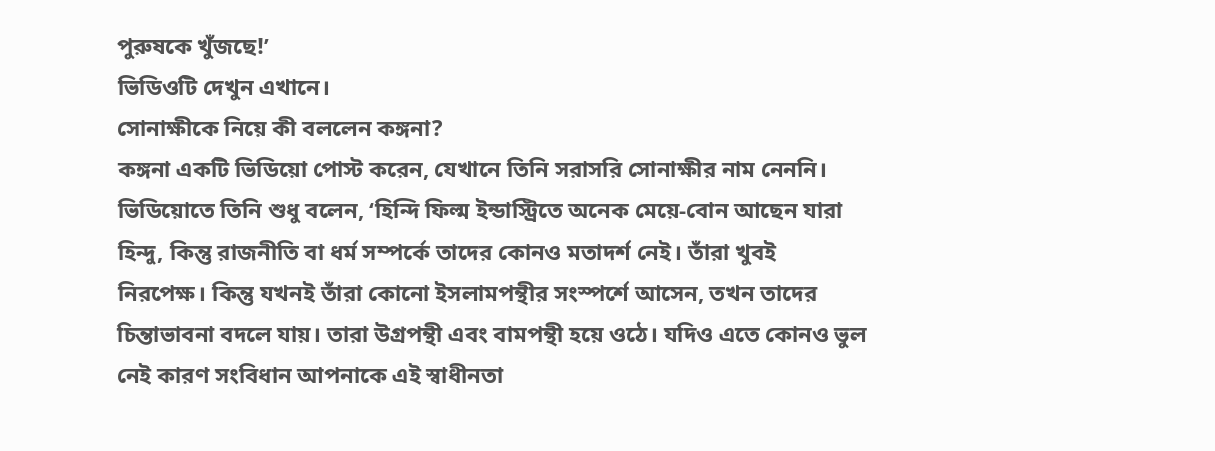পুরুষকে খুঁজছে!’
ভিডিওটি দেখুন এখানে।
সোনাক্ষীকে নিয়ে কী বললেন কঙ্গনা?
কঙ্গনা একটি ভিডিয়ো পোস্ট করেন, যেখানে তিনি সরাসরি সোনাক্ষীর নাম নেননি। ভিডিয়োতে তিনি শুধু বলেন, ‘হিন্দি ফিল্ম ইন্ডাস্ট্রিতে অনেক মেয়ে-বোন আছেন যারা হিন্দু, কিন্তু রাজনীতি বা ধর্ম সম্পর্কে তাদের কোনও মতাদর্শ নেই। তাঁরা খুবই নিরপেক্ষ। কিন্তু যখনই তাঁরা কোনো ইসলামপন্থীর সংস্পর্শে আসেন, তখন তাদের চিন্তাভাবনা বদলে যায়। তারা উগ্রপন্থী এবং বামপন্থী হয়ে ওঠে। যদিও এতে কোনও ভুল নেই কারণ সংবিধান আপনাকে এই স্বাধীনতা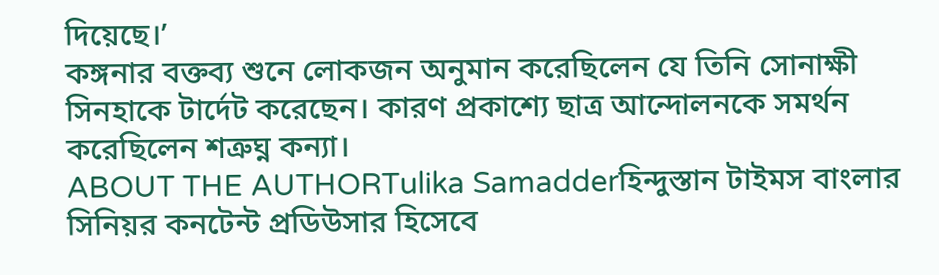দিয়েছে।’
কঙ্গনার বক্তব্য শুনে লোকজন অনুমান করেছিলেন যে তিনি সোনাক্ষী সিনহাকে টার্দেট করেছেন। কারণ প্রকাশ্যে ছাত্র আন্দোলনকে সমর্থন করেছিলেন শত্রুঘ্ন কন্যা।
ABOUT THE AUTHORTulika Samadderহিন্দুস্তান টাইমস বাংলার সিনিয়র কনটেন্ট প্রডিউসার হিসেবে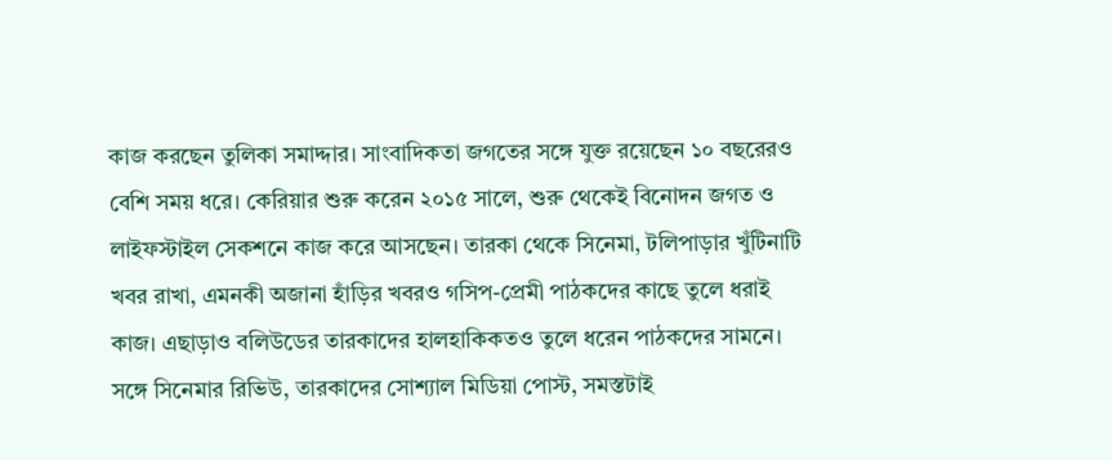কাজ করছেন তুলিকা সমাদ্দার। সাংবাদিকতা জগতের সঙ্গে যুক্ত রয়েছেন ১০ বছরেরও বেশি সময় ধরে। কেরিয়ার শুরু করেন ২০১৫ সালে, শুরু থেকেই বিনোদন জগত ও লাইফস্টাইল সেকশনে কাজ করে আসছেন। তারকা থেকে সিনেমা, টলিপাড়ার খুঁটিনাটি খবর রাখা, এমনকী অজানা হাঁড়ির খবরও গসিপ-প্রেমী পাঠকদের কাছে তুলে ধরাই কাজ। এছাড়াও বলিউডের তারকাদের হালহাকিকতও তুলে ধরেন পাঠকদের সামনে। সঙ্গে সিনেমার রিভিউ, তারকাদের সোশ্যাল মিডিয়া পোস্ট, সমস্তটাই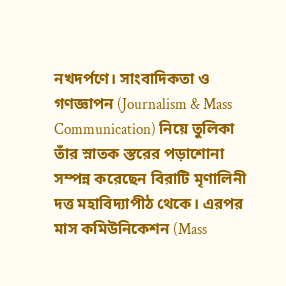নখদর্পণে। সাংবাদিকতা ও গণজ্ঞাপন (Journalism & Mass Communication) নিয়ে তুলিকা তাঁর স্নাতক স্তরের পড়াশোনা সম্পন্ন করেছেন বিরাটি মৃণালিনী দত্ত মহাবিদ্যাপীঠ থেকে। এরপর মাস কমিউনিকেশন (Mass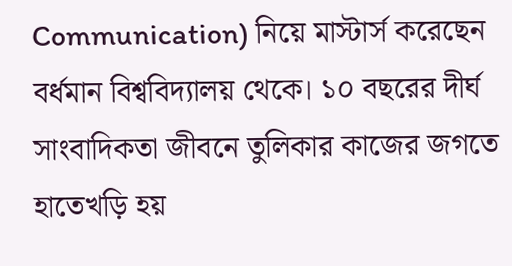Communication) নিয়ে মাস্টার্স করেছেন বর্ধমান বিশ্ববিদ্যালয় থেকে। ১০ বছরের দীর্ঘ সাংবাদিকতা জীবনে তুলিকার কাজের জগতে হাতেখড়ি হয়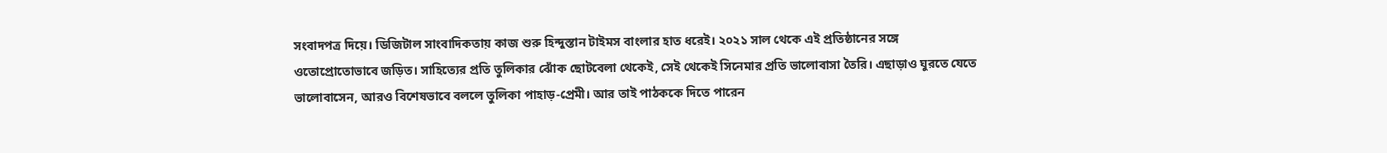সংবাদপত্র দিয়ে। ডিজিটাল সাংবাদিকতায় কাজ শুরু হিন্দুস্তান টাইমস বাংলার হাত ধরেই। ২০২১ সাল থেকে এই প্রতিষ্ঠানের সঙ্গে ওতোপ্রোতোভাবে জড়িত। সাহিত্যের প্রতি তুলিকার ঝোঁক ছোটবেলা থেকেই, সেই থেকেই সিনেমার প্রতি ভালোবাসা তৈরি। এছাড়াও ঘুরতে যেতে ভালোবাসেন, আরও বিশেষভাবে বললে তুলিকা পাহাড়-প্রেমী। আর তাই পাঠককে দিতে পারেন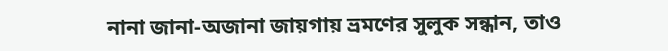নানা জানা-অজানা জায়গায় ভ্রমণের সুলুক সন্ধান, তাও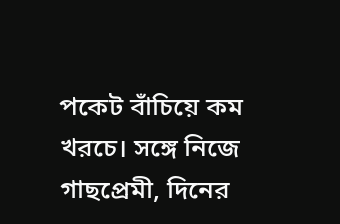পকেট বাঁচিয়ে কম খরচে। সঙ্গে নিজে গাছপ্রেমী, দিনের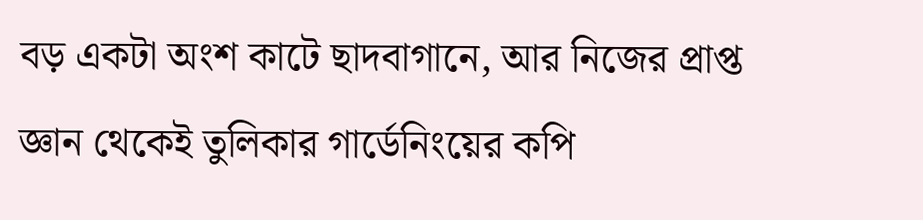বড় একটা অংশ কাটে ছাদবাগানে, আর নিজের প্রাপ্ত জ্ঞান থেকেই তুলিকার গার্ডেনিংয়ের কপি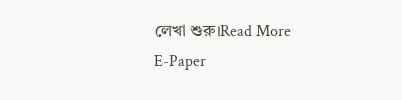লেখা শুরু।Read More
E-Paper